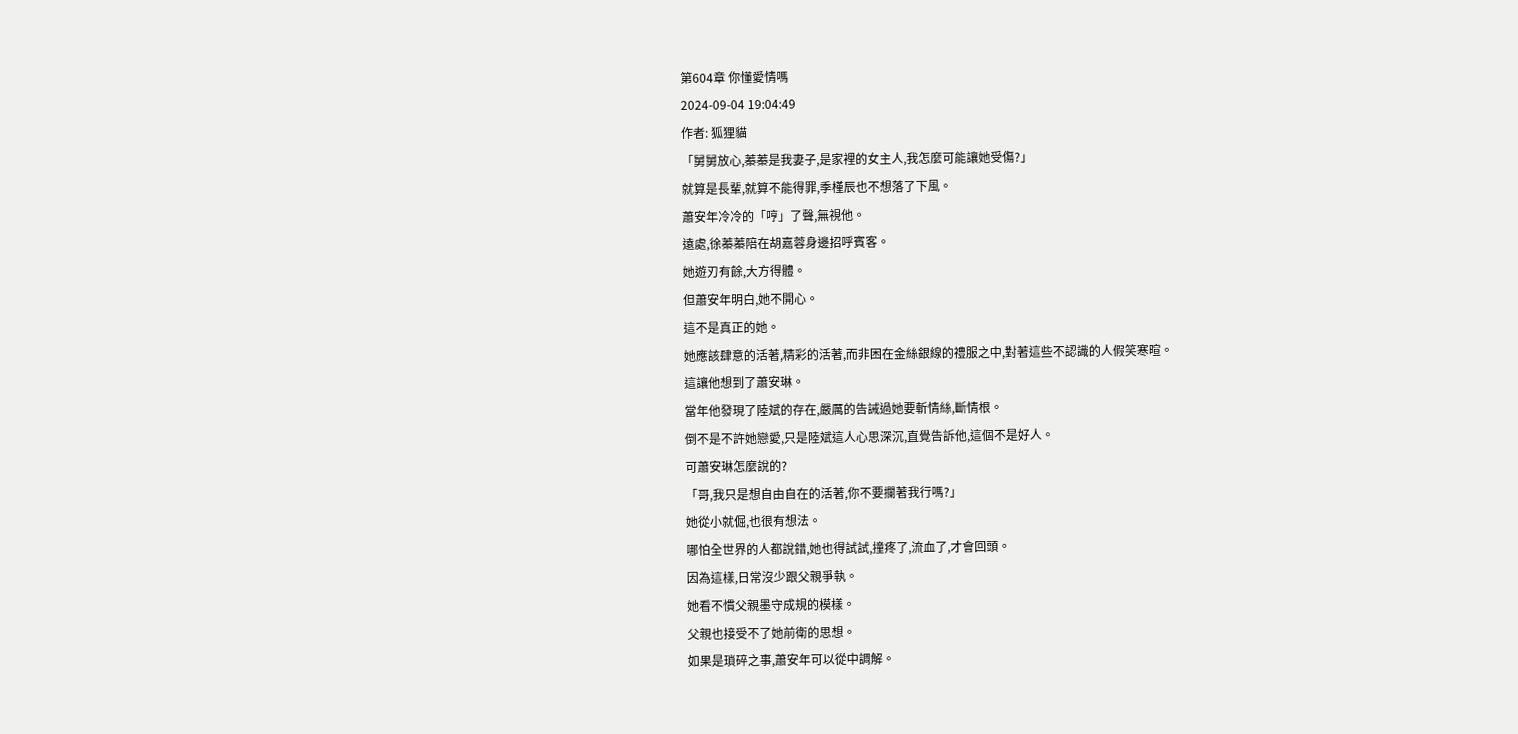第604章 你懂愛情嗎
2024-09-04 19:04:49
作者: 狐狸貓
「舅舅放心,蓁蓁是我妻子,是家裡的女主人,我怎麼可能讓她受傷?」
就算是長輩,就算不能得罪,季槿辰也不想落了下風。
蕭安年冷冷的「哼」了聲,無視他。
遠處,徐蓁蓁陪在胡嘉蓉身邊招呼賓客。
她遊刃有餘,大方得體。
但蕭安年明白,她不開心。
這不是真正的她。
她應該肆意的活著,精彩的活著,而非困在金絲銀線的禮服之中,對著這些不認識的人假笑寒暄。
這讓他想到了蕭安琳。
當年他發現了陸斌的存在,嚴厲的告誡過她要斬情絲,斷情根。
倒不是不許她戀愛,只是陸斌這人心思深沉,直覺告訴他,這個不是好人。
可蕭安琳怎麼說的?
「哥,我只是想自由自在的活著,你不要攔著我行嗎?」
她從小就倔,也很有想法。
哪怕全世界的人都說錯,她也得試試,撞疼了,流血了,才會回頭。
因為這樣,日常沒少跟父親爭執。
她看不慣父親墨守成規的模樣。
父親也接受不了她前衛的思想。
如果是瑣碎之事,蕭安年可以從中調解。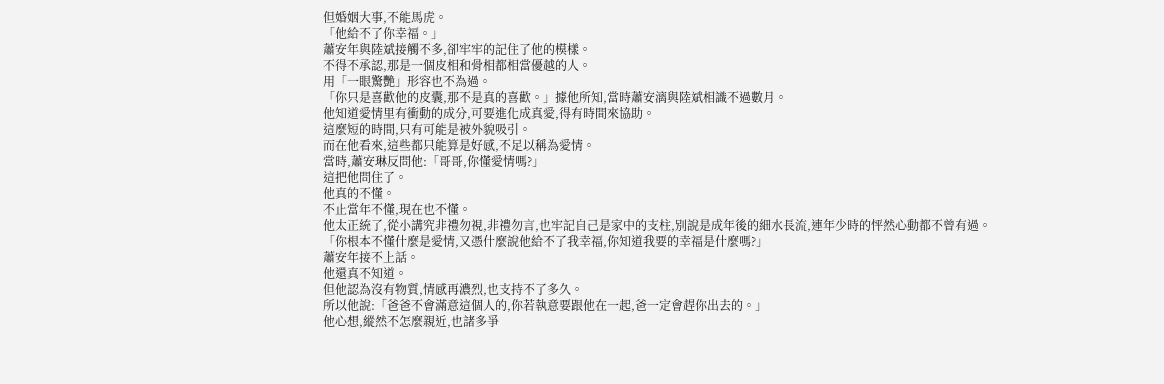但婚姻大事,不能馬虎。
「他給不了你幸福。」
蕭安年與陸斌接觸不多,卻牢牢的記住了他的模樣。
不得不承認,那是一個皮相和骨相都相當優越的人。
用「一眼驚艷」形容也不為過。
「你只是喜歡他的皮囊,那不是真的喜歡。」據他所知,當時蕭安漓與陸斌相識不過數月。
他知道愛情里有衝動的成分,可要進化成真愛,得有時間來協助。
這麼短的時間,只有可能是被外貌吸引。
而在他看來,這些都只能算是好感,不足以稱為愛情。
當時,蕭安琳反問他:「哥哥,你懂愛情嗎?」
這把他問住了。
他真的不懂。
不止當年不懂,現在也不懂。
他太正統了,從小講究非禮勿視,非禮勿言,也牢記自己是家中的支柱,別說是成年後的細水長流,連年少時的怦然心動都不曾有過。
「你根本不懂什麼是愛情,又憑什麼說他給不了我幸福,你知道我要的幸福是什麼嗎?」
蕭安年接不上話。
他還真不知道。
但他認為沒有物質,情感再濃烈,也支持不了多久。
所以他說:「爸爸不會滿意這個人的,你若執意要跟他在一起,爸一定會趕你出去的。」
他心想,縱然不怎麼親近,也諸多爭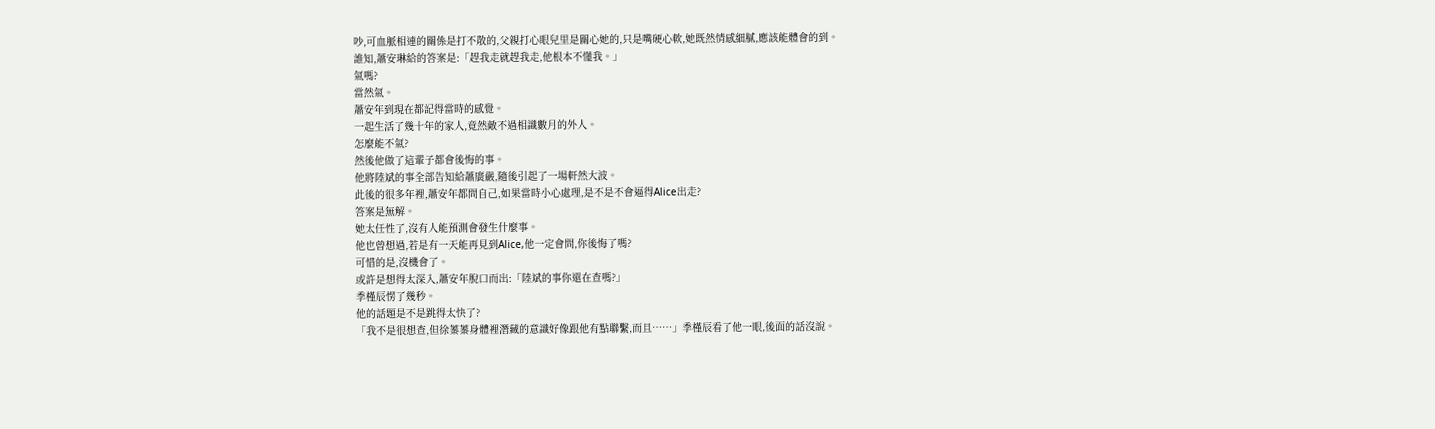吵,可血脈相連的關係是打不散的,父親打心眼兒里是關心她的,只是嘴硬心軟,她既然情感細膩,應該能體會的到。
誰知,蕭安琳給的答案是:「趕我走就趕我走,他根本不懂我。」
氣嗎?
當然氣。
蕭安年到現在都記得當時的感覺。
一起生活了幾十年的家人,竟然敵不過相識數月的外人。
怎麼能不氣?
然後他做了這輩子都會後悔的事。
他將陸斌的事全部告知給蕭廣嚴,隨後引起了一場軒然大波。
此後的很多年裡,蕭安年都問自己,如果當時小心處理,是不是不會逼得Alice出走?
答案是無解。
她太任性了,沒有人能預測會發生什麼事。
他也曾想過,若是有一天能再見到Alice,他一定會問,你後悔了嗎?
可惜的是,沒機會了。
或許是想得太深入,蕭安年脫口而出:「陸斌的事你還在查嗎?」
季槿辰愣了幾秒。
他的話題是不是跳得太快了?
「我不是很想查,但徐蓁蓁身體裡潛藏的意識好像跟他有點聯繫,而且……」季槿辰看了他一眼,後面的話沒說。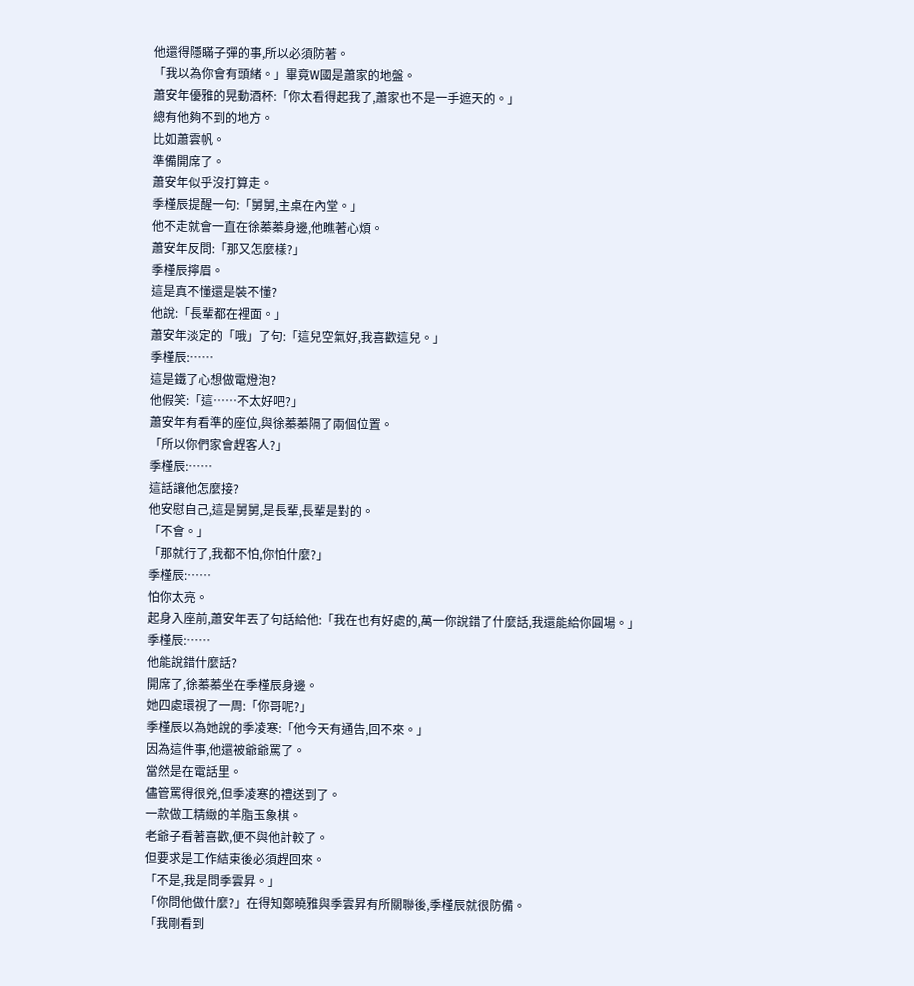他還得隱瞞子彈的事,所以必須防著。
「我以為你會有頭緒。」畢竟W國是蕭家的地盤。
蕭安年優雅的晃動酒杯:「你太看得起我了,蕭家也不是一手遮天的。」
總有他夠不到的地方。
比如蕭雲帆。
準備開席了。
蕭安年似乎沒打算走。
季槿辰提醒一句:「舅舅,主桌在內堂。」
他不走就會一直在徐蓁蓁身邊,他瞧著心煩。
蕭安年反問:「那又怎麼樣?」
季槿辰擰眉。
這是真不懂還是裝不懂?
他說:「長輩都在裡面。」
蕭安年淡定的「哦」了句:「這兒空氣好,我喜歡這兒。」
季槿辰:……
這是鐵了心想做電燈泡?
他假笑:「這……不太好吧?」
蕭安年有看準的座位,與徐蓁蓁隔了兩個位置。
「所以你們家會趕客人?」
季槿辰:……
這話讓他怎麼接?
他安慰自己,這是舅舅,是長輩,長輩是對的。
「不會。」
「那就行了,我都不怕,你怕什麼?」
季槿辰:……
怕你太亮。
起身入座前,蕭安年丟了句話給他:「我在也有好處的,萬一你說錯了什麼話,我還能給你圓場。」
季槿辰:……
他能說錯什麼話?
開席了,徐蓁蓁坐在季槿辰身邊。
她四處環視了一周:「你哥呢?」
季槿辰以為她說的季凌寒:「他今天有通告,回不來。」
因為這件事,他還被爺爺罵了。
當然是在電話里。
儘管罵得很兇,但季凌寒的禮送到了。
一款做工精緻的羊脂玉象棋。
老爺子看著喜歡,便不與他計較了。
但要求是工作結束後必須趕回來。
「不是,我是問季雲昇。」
「你問他做什麼?」在得知鄭曉雅與季雲昇有所關聯後,季槿辰就很防備。
「我剛看到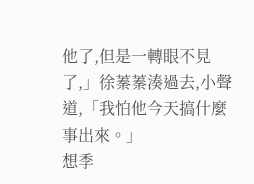他了,但是一轉眼不見了,」徐蓁蓁湊過去,小聲道,「我怕他今天搞什麼事出來。」
想季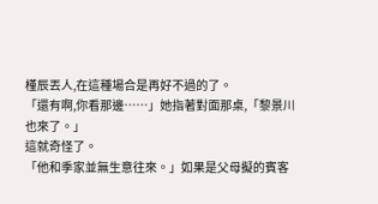槿辰丟人,在這種場合是再好不過的了。
「還有啊,你看那邊……」她指著對面那桌,「黎景川也來了。」
這就奇怪了。
「他和季家並無生意往來。」如果是父母擬的賓客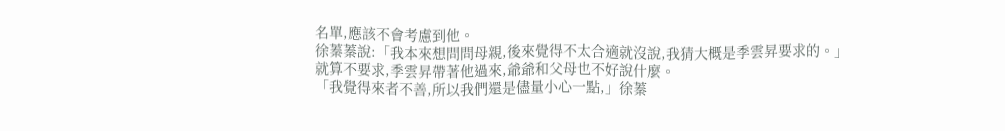名單,應該不會考慮到他。
徐蓁蓁說:「我本來想問問母親,後來覺得不太合適就沒說,我猜大概是季雲昇要求的。」
就算不要求,季雲昇帶著他過來,爺爺和父母也不好說什麼。
「我覺得來者不善,所以我們還是儘量小心一點,」徐蓁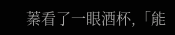蓁看了一眼酒杯,「能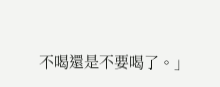不喝還是不要喝了。」